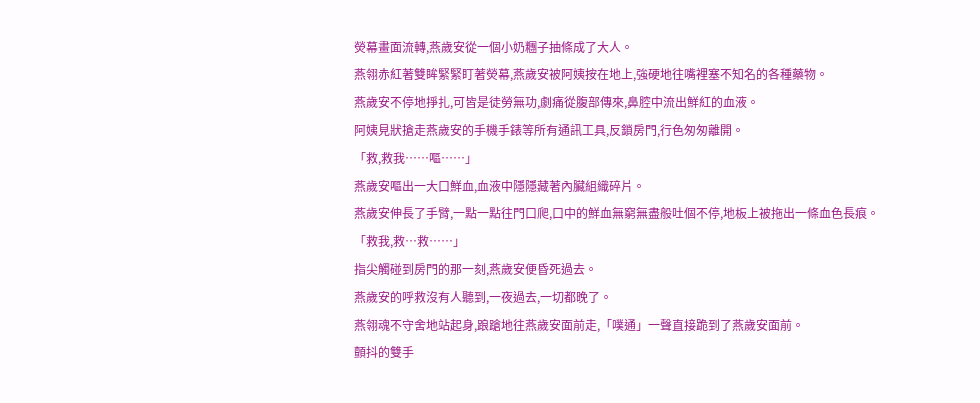熒幕畫面流轉,燕歲安從一個小奶糰子抽條成了大人。
燕翎赤紅著雙眸緊緊盯著熒幕,燕歲安被阿姨按在地上,強硬地往嘴裡塞不知名的各種藥物。
燕歲安不停地掙扎,可皆是徒勞無功,劇痛從腹部傳來,鼻腔中流出鮮紅的血液。
阿姨見狀搶走燕歲安的手機手錶等所有通訊工具,反鎖房門,行色匆匆離開。
「救,救我……嘔……」
燕歲安嘔出一大口鮮血,血液中隱隱藏著內臟組織碎片。
燕歲安伸長了手臂,一點一點往門口爬,口中的鮮血無窮無盡般吐個不停,地板上被拖出一條血色長痕。
「救我,救…救……」
指尖觸碰到房門的那一刻,燕歲安便昏死過去。
燕歲安的呼救沒有人聽到,一夜過去,一切都晚了。
燕翎魂不守舍地站起身,踉蹌地往燕歲安面前走,「噗通」一聲直接跪到了燕歲安面前。
顫抖的雙手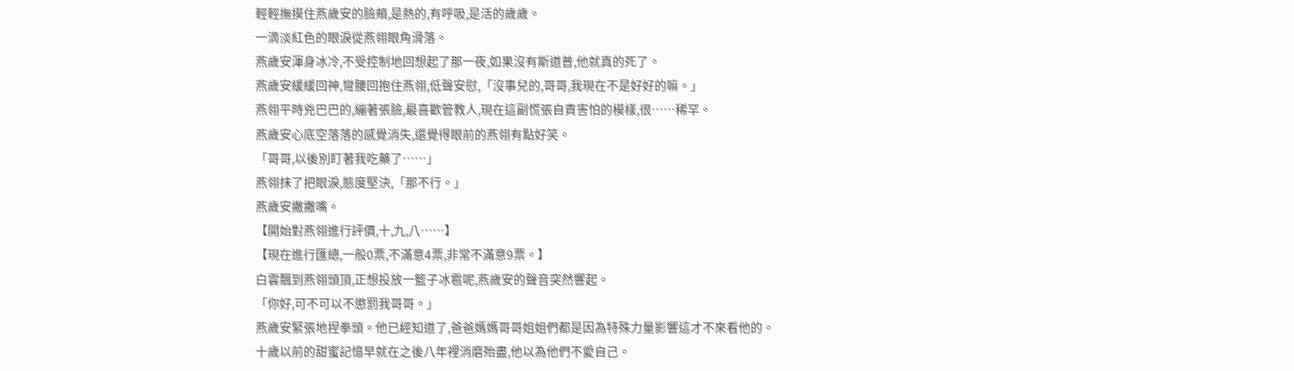輕輕撫摸住燕歲安的臉頰,是熱的,有呼吸,是活的歲歲。
一滴淡紅色的眼淚從燕翎眼角滑落。
燕歲安渾身冰冷,不受控制地回想起了那一夜,如果沒有斯道普,他就真的死了。
燕歲安緩緩回神,彎腰回抱住燕翎,低聲安慰,「沒事兒的,哥哥,我現在不是好好的嘛。」
燕翎平時兇巴巴的,繃著張臉,最喜歡管教人,現在這副慌張自責害怕的模樣,很……稀罕。
燕歲安心底空落落的感覺消失,還覺得眼前的燕翎有點好笑。
「哥哥,以後別盯著我吃藥了……」
燕翎抹了把眼淚,態度堅決,「那不行。」
燕歲安撇撇嘴。
【開始對燕翎進行評價,十,九,八……】
【現在進行匯總,一般0票,不滿意4票,非常不滿意9票。】
白雲飄到燕翎頭頂,正想投放一籃子冰雹呢,燕歲安的聲音突然響起。
「你好,可不可以不懲罰我哥哥。」
燕歲安緊張地捏拳頭。他已經知道了,爸爸媽媽哥哥姐姐們都是因為特殊力量影響這才不來看他的。
十歲以前的甜蜜記憶早就在之後八年裡消磨殆盡,他以為他們不愛自己。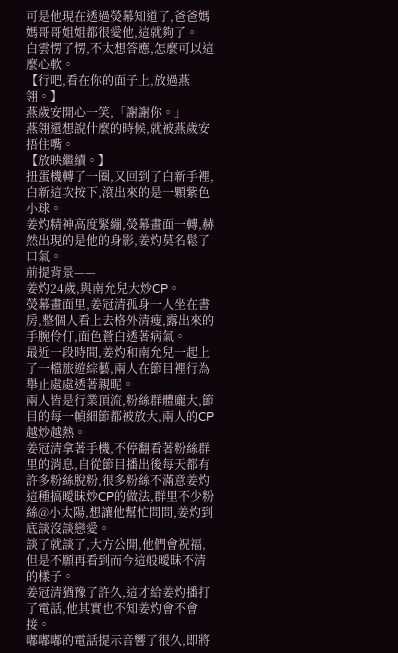可是他現在透過熒幕知道了,爸爸媽媽哥哥姐姐都很愛他,這就夠了。
白雲愣了愣,不太想答應,怎麼可以這麼心軟。
【行吧,看在你的面子上,放過燕翎。】
燕歲安開心一笑,「謝謝你。」
燕翎還想說什麼的時候,就被燕歲安捂住嘴。
【放映繼續。】
扭蛋機轉了一圈,又回到了白新手裡,白新這次按下,滾出來的是一顆紫色小球。
姜灼精神高度緊繃,熒幕畫面一轉,赫然出現的是他的身影,姜灼莫名鬆了口氣。
前提背景——
姜灼24歲,與南允兒大炒CP。
熒幕畫面里,姜冠清孤身一人坐在書房,整個人看上去格外清瘦,露出來的手腕伶仃,面色蒼白透著病氣。
最近一段時間,姜灼和南允兒一起上了一檔旅遊綜藝,兩人在節目裡行為舉止處處透著親昵。
兩人皆是行業頂流,粉絲群體龐大,節目的每一幀細節都被放大,兩人的CP越炒越熱。
姜冠清拿著手機,不停翻看著粉絲群里的消息,自從節目播出後每天都有許多粉絲脫粉,很多粉絲不滿意姜灼這種搞曖昧炒CP的做法,群里不少粉絲@小太陽,想讓他幫忙問問,姜灼到底談沒談戀愛。
談了就談了,大方公開,他們會祝福,但是不願再看到而今這般曖昧不清的樣子。
姜冠清猶豫了許久,這才給姜灼播打了電話,他其實也不知姜灼會不會接。
嘟嘟嘟的電話提示音響了很久,即將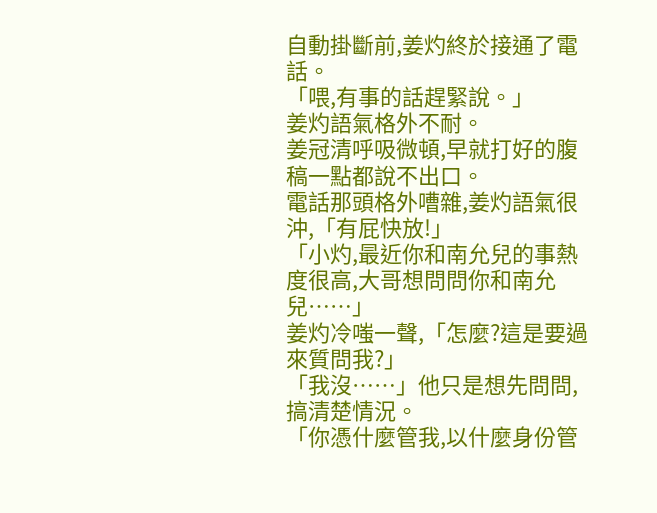自動掛斷前,姜灼終於接通了電話。
「喂,有事的話趕緊說。」
姜灼語氣格外不耐。
姜冠清呼吸微頓,早就打好的腹稿一點都說不出口。
電話那頭格外嘈雜,姜灼語氣很沖,「有屁快放!」
「小灼,最近你和南允兒的事熱度很高,大哥想問問你和南允兒……」
姜灼冷嗤一聲,「怎麼?這是要過來質問我?」
「我沒……」他只是想先問問,搞清楚情況。
「你憑什麼管我,以什麼身份管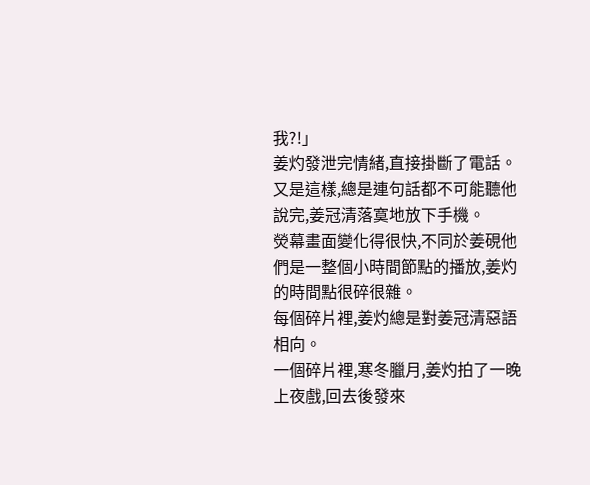我?!」
姜灼發泄完情緒,直接掛斷了電話。
又是這樣,總是連句話都不可能聽他說完,姜冠清落寞地放下手機。
熒幕畫面變化得很快,不同於姜硯他們是一整個小時間節點的播放,姜灼的時間點很碎很雜。
每個碎片裡,姜灼總是對姜冠清惡語相向。
一個碎片裡,寒冬臘月,姜灼拍了一晚上夜戲,回去後發來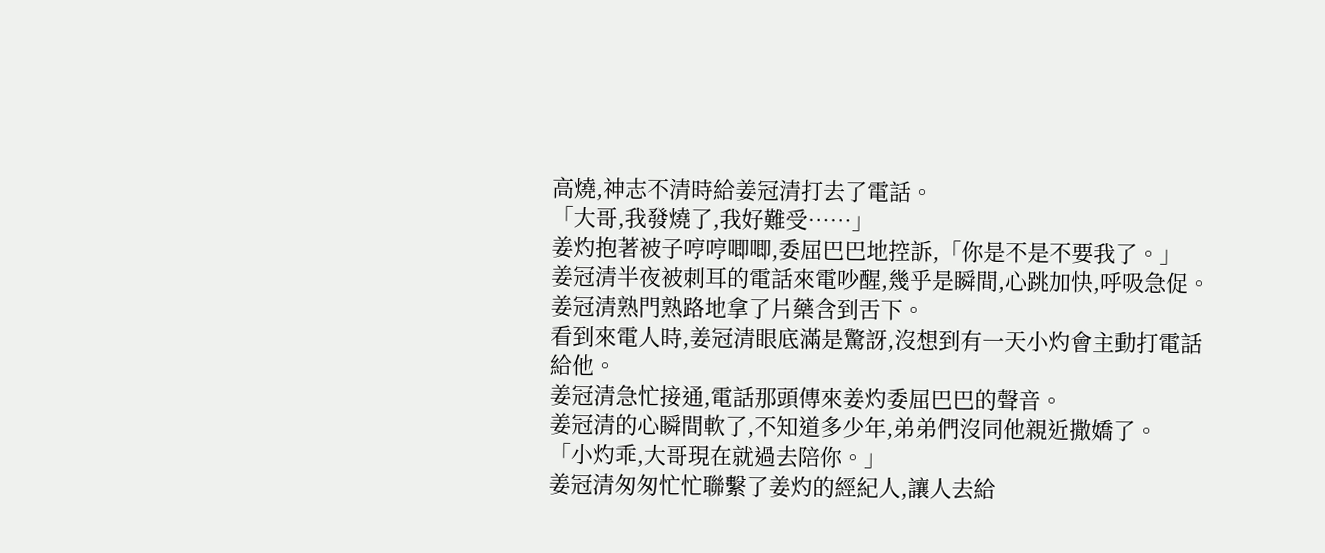高燒,神志不清時給姜冠清打去了電話。
「大哥,我發燒了,我好難受……」
姜灼抱著被子哼哼唧唧,委屈巴巴地控訴,「你是不是不要我了。」
姜冠清半夜被刺耳的電話來電吵醒,幾乎是瞬間,心跳加快,呼吸急促。
姜冠清熟門熟路地拿了片藥含到舌下。
看到來電人時,姜冠清眼底滿是驚訝,沒想到有一天小灼會主動打電話給他。
姜冠清急忙接通,電話那頭傳來姜灼委屈巴巴的聲音。
姜冠清的心瞬間軟了,不知道多少年,弟弟們沒同他親近撒嬌了。
「小灼乖,大哥現在就過去陪你。」
姜冠清匆匆忙忙聯繫了姜灼的經紀人,讓人去給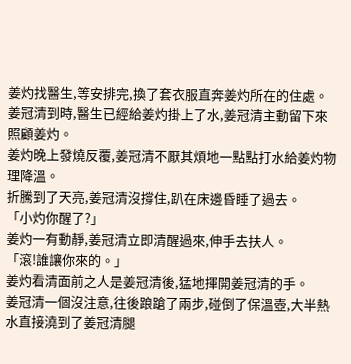姜灼找醫生,等安排完,換了套衣服直奔姜灼所在的住處。
姜冠清到時,醫生已經給姜灼掛上了水,姜冠清主動留下來照顧姜灼。
姜灼晚上發燒反覆,姜冠清不厭其煩地一點點打水給姜灼物理降溫。
折騰到了天亮,姜冠清沒撐住,趴在床邊昏睡了過去。
「小灼你醒了?」
姜灼一有動靜,姜冠清立即清醒過來,伸手去扶人。
「滾!誰讓你來的。」
姜灼看清面前之人是姜冠清後,猛地揮開姜冠清的手。
姜冠清一個沒注意,往後踉蹌了兩步,碰倒了保溫壺,大半熱水直接澆到了姜冠清腿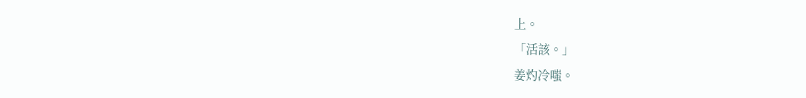上。
「活該。」
姜灼冷嗤。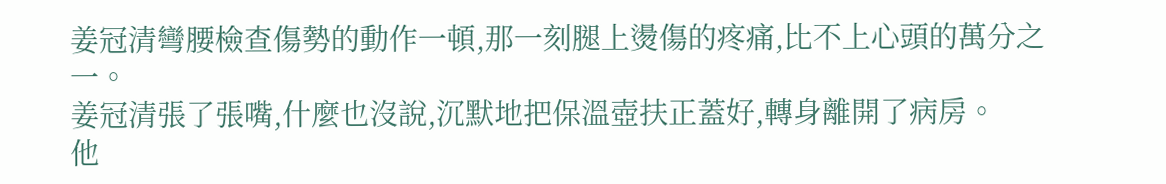姜冠清彎腰檢查傷勢的動作一頓,那一刻腿上燙傷的疼痛,比不上心頭的萬分之一。
姜冠清張了張嘴,什麼也沒說,沉默地把保溫壺扶正蓋好,轉身離開了病房。
他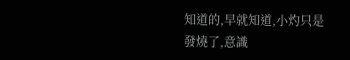知道的,早就知道,小灼只是發燒了,意識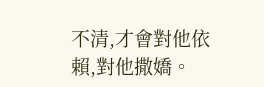不清,才會對他依賴,對他撒嬌。